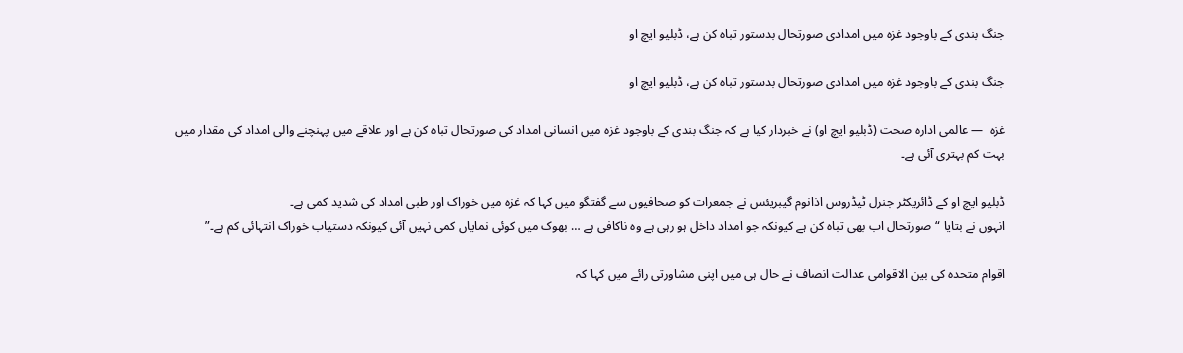جنگ بندی کے باوجود غزہ میں امدادی صورتحال بدستور تباہ کن ہے، ڈبلیو ایچ او

جنگ بندی کے باوجود غزہ میں امدادی صورتحال بدستور تباہ کن ہے، ڈبلیو ایچ او

غزہ  — عالمی ادارہ صحت (ڈبلیو ایچ او) نے خبردار کیا ہے کہ جنگ بندی کے باوجود غزہ میں انسانی امداد کی صورتحال تباہ کن ہے اور علاقے میں پہنچنے والی امداد کی مقدار میں بہت کم بہتری آئی ہے۔

ڈبلیو ایچ او کے ڈائریکٹر جنرل ٹیڈروس اذانوم گیبریئس نے جمعرات کو صحافیوں سے گفتگو میں کہا کہ غزہ میں خوراک اور طبی امداد کی شدید کمی ہے۔
انہوں نے بتایا “صورتحال اب بھی تباہ کن ہے کیونکہ جو امداد داخل ہو رہی ہے وہ ناکافی ہے … بھوک میں کوئی نمایاں کمی نہیں آئی کیونکہ دستیاب خوراک انتہائی کم ہے۔”

اقوام متحدہ کی بین الاقوامی عدالت انصاف نے حال ہی میں اپنی مشاورتی رائے میں کہا کہ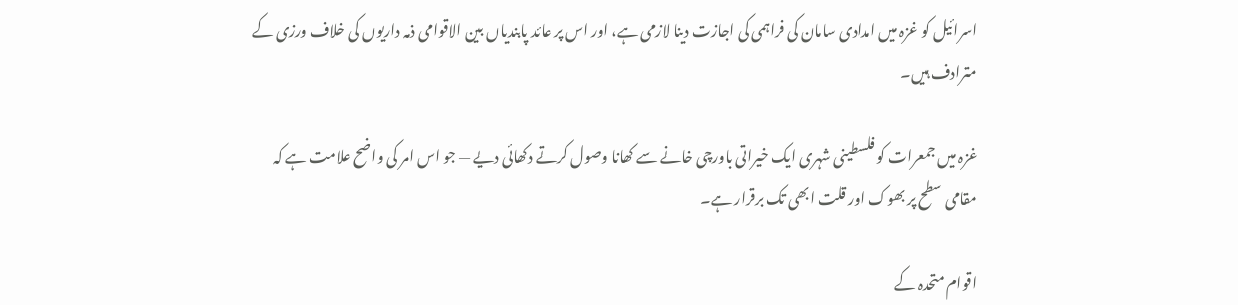اسرائیل کو غزہ میں امدادی سامان کی فراہمی کی اجازت دینا لازمی ہے، اور اس پر عائد پابندیاں بین الاقوامی ذمہ داریوں کی خلاف ورزی کے مترادف ہیں۔

غزہ میں جمعرات کو فلسطینی شہری ایک خیراتی باورچی خانے سے کھانا وصول کرتے دکھائی دیے — جو اس امر کی واضح علامت ہے کہ مقامی سطح پر بھوک اور قلت ابھی تک برقرار ہے۔

اقوام متحدہ کے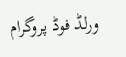ورلڈ فوڈ پروگرام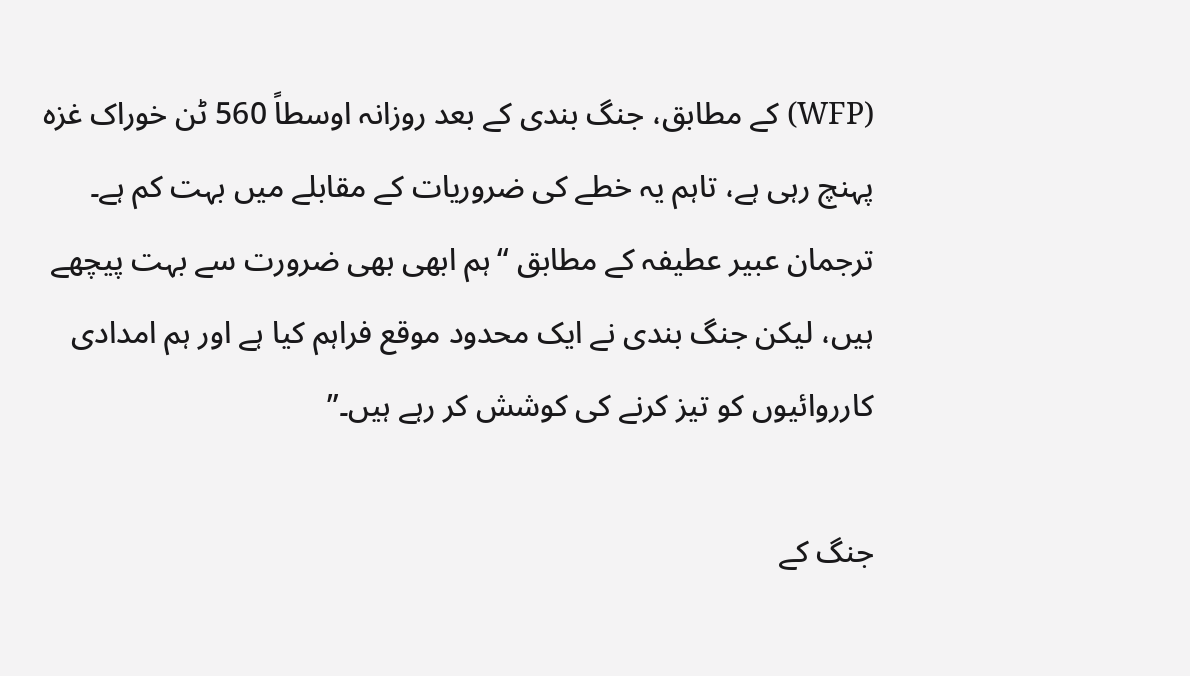(WFP) کے مطابق، جنگ بندی کے بعد روزانہ اوسطاً 560 ٹن خوراک غزہ پہنچ رہی ہے، تاہم یہ خطے کی ضروریات کے مقابلے میں بہت کم ہے۔
ترجمان عبیر عطیفہ کے مطابق “ہم ابھی بھی ضرورت سے بہت پیچھے ہیں، لیکن جنگ بندی نے ایک محدود موقع فراہم کیا ہے اور ہم امدادی کارروائیوں کو تیز کرنے کی کوشش کر رہے ہیں۔”

جنگ کے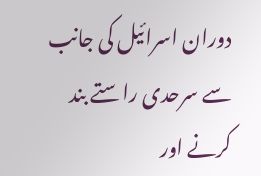دوران اسرائیل کی جانب سے سرحدی راستے بند کرنے اور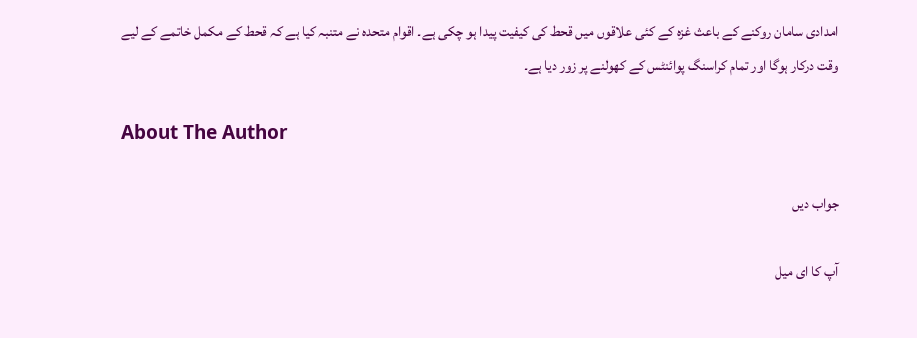امدادی سامان روکنے کے باعث غزہ کے کئی علاقوں میں قحط کی کیفیت پیدا ہو چکی ہے۔ اقوام متحدہ نے متنبہ کیا ہے کہ قحط کے مکمل خاتمے کے لیے وقت درکار ہوگا اور تمام کراسنگ پوائنٹس کے کھولنے پر زور دیا ہے۔

About The Author

جواب دیں

آپ کا ای میل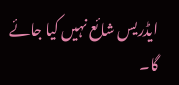ایڈریس شائع نہیں کیا جائے گا۔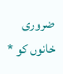ضروری خانوں کو *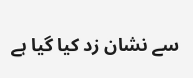سے نشان زد کیا گیا ہے